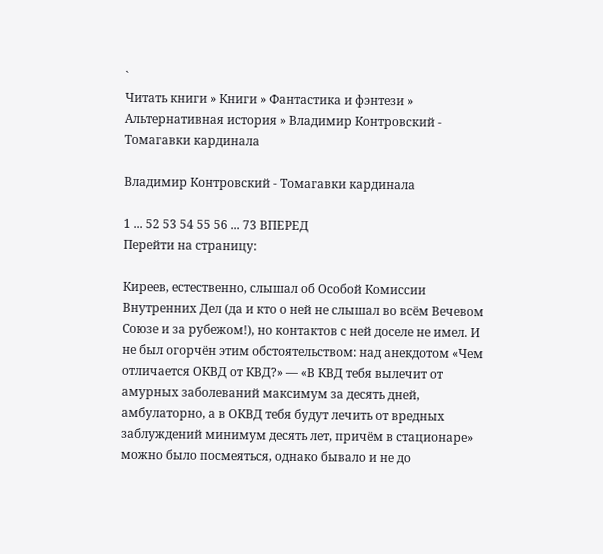`
Читать книги » Книги » Фантастика и фэнтези » Альтернативная история » Владимир Контровский - Томагавки кардинала

Владимир Контровский - Томагавки кардинала

1 ... 52 53 54 55 56 ... 73 ВПЕРЕД
Перейти на страницу:

Киреев, естественно, слышал об Особой Комиссии Внутренних Дел (да и кто о ней не слышал во всём Вечевом Союзе и за рубежом!), но контактов с ней доселе не имел. И не был огорчён этим обстоятельством: над анекдотом «Чем отличается ОКВД от КВД?» — «В КВД тебя вылечит от амурных заболеваний максимум за десять дней, амбулаторно, а в ОКВД тебя будут лечить от вредных заблуждений минимум десять лет, причём в стационаре» можно было посмеяться, однако бывало и не до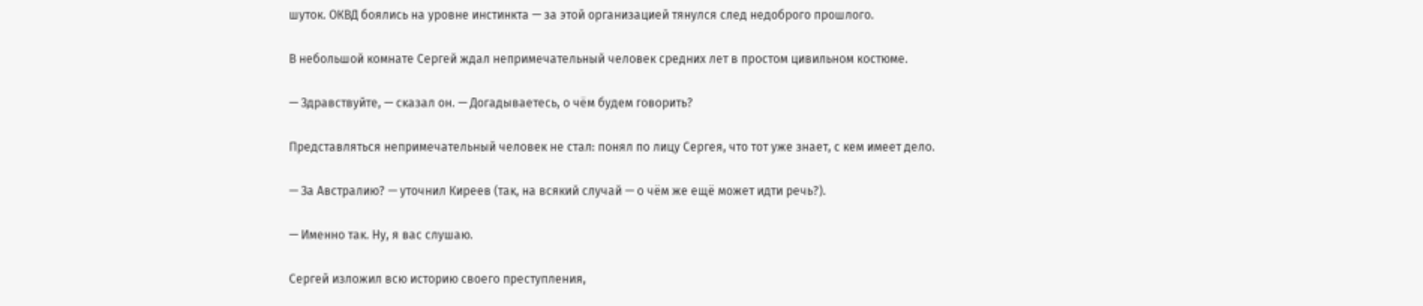шуток. ОКВД боялись на уровне инстинкта — за этой организацией тянулся след недоброго прошлого.

В небольшой комнате Сергей ждал непримечательный человек средних лет в простом цивильном костюме.

— Здравствуйте, — сказал он. — Догадываетесь, о чём будем говорить?

Представляться непримечательный человек не стал: понял по лицу Сергея, что тот уже знает, с кем имеет дело.

— За Австралию? — уточнил Киреев (так, на всякий случай — о чём же ещё может идти речь?).

— Именно так. Ну, я вас слушаю.

Сергей изложил всю историю своего преступления,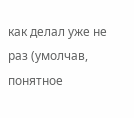как делал уже не раз (умолчав, понятное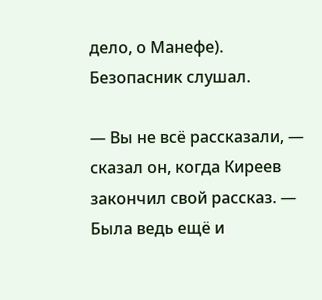дело, о Манефе). Безопасник слушал.

— Вы не всё рассказали, — сказал он, когда Киреев закончил свой рассказ. — Была ведь ещё и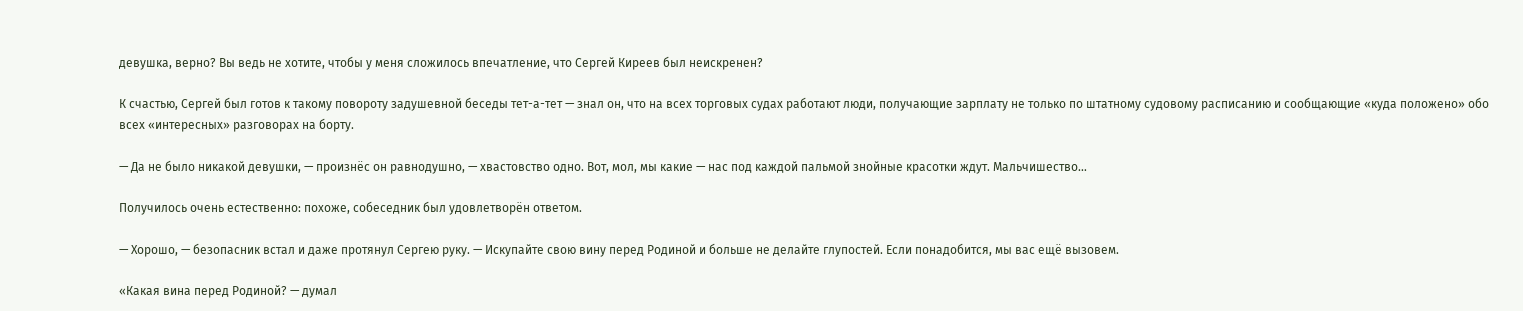девушка, верно? Вы ведь не хотите, чтобы у меня сложилось впечатление, что Сергей Киреев был неискренен?

К счастью, Сергей был готов к такому повороту задушевной беседы тет-а-тет — знал он, что на всех торговых судах работают люди, получающие зарплату не только по штатному судовому расписанию и сообщающие «куда положено» обо всех «интересных» разговорах на борту.

— Да не было никакой девушки, — произнёс он равнодушно, — хвастовство одно. Вот, мол, мы какие — нас под каждой пальмой знойные красотки ждут. Мальчишество…

Получилось очень естественно: похоже, собеседник был удовлетворён ответом.

— Хорошо, — безопасник встал и даже протянул Сергею руку. — Искупайте свою вину перед Родиной и больше не делайте глупостей. Если понадобится, мы вас ещё вызовем.

«Какая вина перед Родиной? — думал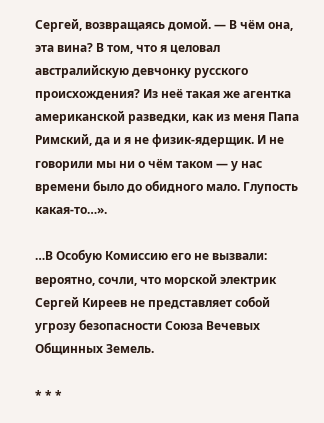Сергей, возвращаясь домой. — В чём она, эта вина? В том, что я целовал австралийскую девчонку русского происхождения? Из неё такая же агентка американской разведки, как из меня Папа Римский, да и я не физик-ядерщик. И не говорили мы ни о чём таком — у нас времени было до обидного мало. Глупость какая-то…».

…В Особую Комиссию его не вызвали: вероятно, сочли, что морской электрик Сергей Киреев не представляет собой угрозу безопасности Союза Вечевых Общинных Земель.

* * *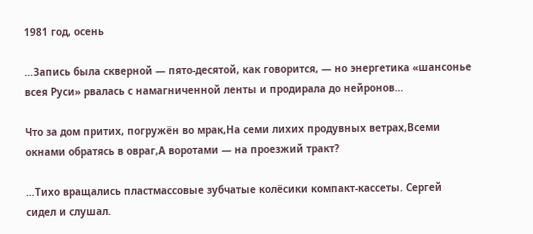1981 год, осень

…Запись была скверной — пято-десятой, как говорится, — но энергетика «шансонье всея Руси» рвалась с намагниченной ленты и продирала до нейронов…

Что за дом притих, погружён во мрак,На семи лихих продувных ветрах,Всеми окнами обратясь в овраг,А воротами — на проезжий тракт?

…Тихо вращались пластмассовые зубчатые колёсики компакт-кассеты. Сергей сидел и слушал.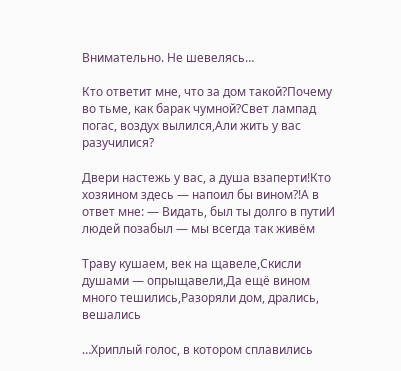Внимательно. Не шевелясь…

Кто ответит мне, что за дом такой?Почему во тьме, как барак чумной?Свет лампад погас, воздух вылился,Али жить у вас разучилися?

Двери настежь у вас, а душа взаперти!Кто хозяином здесь — напоил бы вином?!А в ответ мне: — Видать, был ты долго в путиИ людей позабыл — мы всегда так живём

Траву кушаем, век на щавеле,Скисли душами — опрыщавели,Да ещё вином много тешились,Разоряли дом, дрались, вешались

…Хриплый голос, в котором сплавились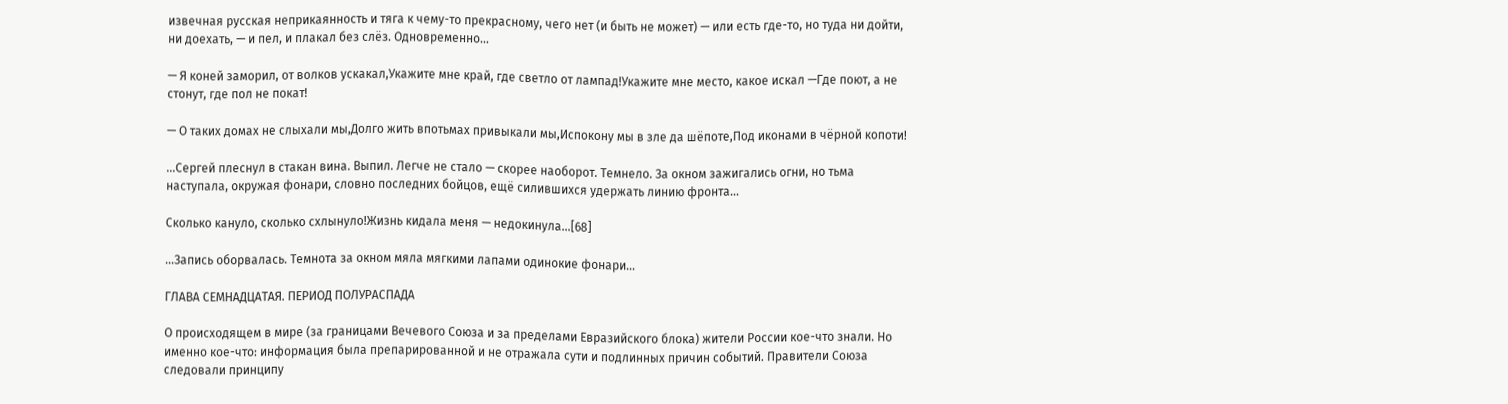извечная русская неприкаянность и тяга к чему-то прекрасному, чего нет (и быть не может) — или есть где-то, но туда ни дойти, ни доехать, — и пел, и плакал без слёз. Одновременно…

— Я коней заморил, от волков ускакал,Укажите мне край, где светло от лампад!Укажите мне место, какое искал —Где поют, а не стонут, где пол не покат!

— О таких домах не слыхали мы,Долго жить впотьмах привыкали мы,Испокону мы в зле да шёпоте,Под иконами в чёрной копоти!

…Сергей плеснул в стакан вина. Выпил. Легче не стало — скорее наоборот. Темнело. За окном зажигались огни, но тьма наступала, окружая фонари, словно последних бойцов, ещё силившихся удержать линию фронта…

Сколько кануло, сколько схлынуло!Жизнь кидала меня — недокинула…[68]

…Запись оборвалась. Темнота за окном мяла мягкими лапами одинокие фонари…

ГЛАВА СЕМНАДЦАТАЯ. ПЕРИОД ПОЛУРАСПАДА

О происходящем в мире (за границами Вечевого Союза и за пределами Евразийского блока) жители России кое-что знали. Но именно кое-что: информация была препарированной и не отражала сути и подлинных причин событий. Правители Союза следовали принципу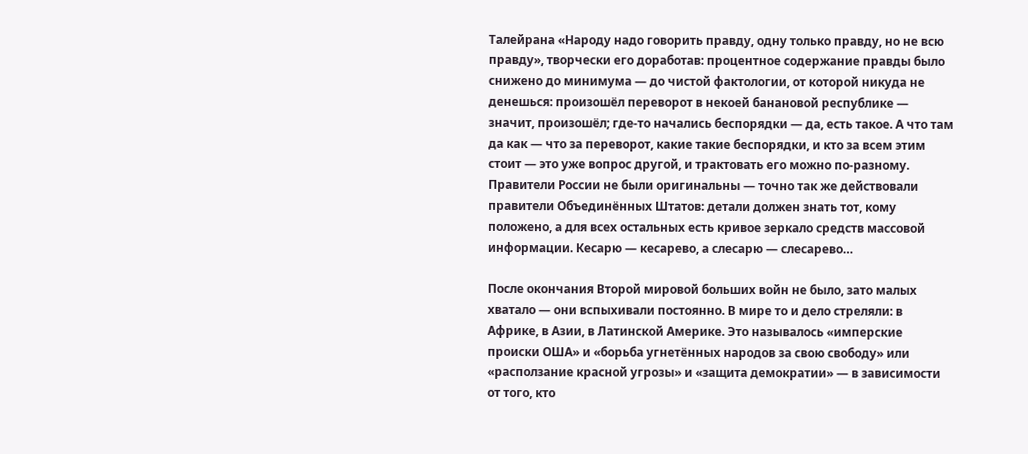Талейрана «Народу надо говорить правду, одну только правду, но не всю правду», творчески его доработав: процентное содержание правды было снижено до минимума — до чистой фактологии, от которой никуда не денешься: произошёл переворот в некоей банановой республике — значит, произошёл; где-то начались беспорядки — да, есть такое. А что там да как — что за переворот, какие такие беспорядки, и кто за всем этим стоит — это уже вопрос другой, и трактовать его можно по-разному. Правители России не были оригинальны — точно так же действовали правители Объединённых Штатов: детали должен знать тот, кому положено, а для всех остальных есть кривое зеркало средств массовой информации. Кесарю — кесарево, а слесарю — слесарево…

После окончания Второй мировой больших войн не было, зато малых хватало — они вспыхивали постоянно. В мире то и дело стреляли: в Африке, в Азии, в Латинской Америке. Это называлось «имперские происки ОША» и «борьба угнетённых народов за свою свободу» или «расползание красной угрозы» и «защита демократии» — в зависимости от того, кто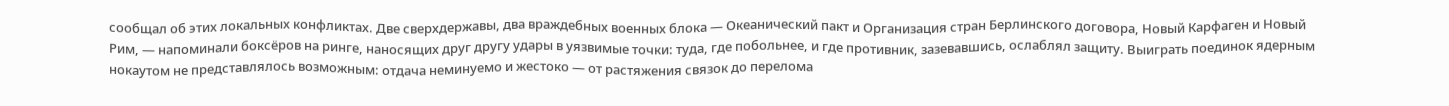сообщал об этих локальных конфликтах. Две сверхдержавы, два враждебных военных блока — Океанический пакт и Организация стран Берлинского договора, Новый Карфаген и Новый Рим, — напоминали боксёров на ринге, наносящих друг другу удары в уязвимые точки: туда, где побольнее, и где противник, зазевавшись, ослаблял защиту. Выиграть поединок ядерным нокаутом не представлялось возможным: отдача неминуемо и жестоко — от растяжения связок до перелома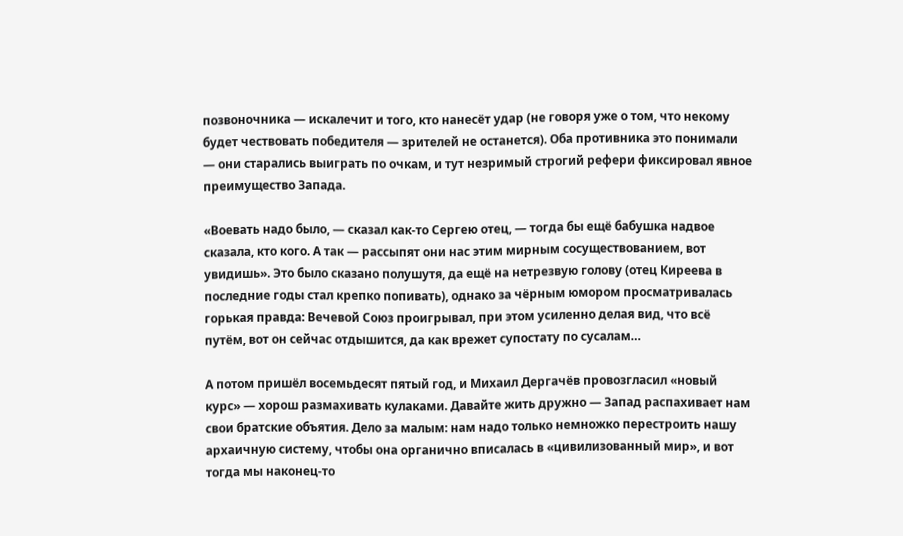позвоночника — искалечит и того, кто нанесёт удар (не говоря уже о том, что некому будет чествовать победителя — зрителей не останется). Оба противника это понимали — они старались выиграть по очкам, и тут незримый строгий рефери фиксировал явное преимущество Запада.

«Воевать надо было, — сказал как-то Сергею отец, — тогда бы ещё бабушка надвое сказала, кто кого. А так — рассыпят они нас этим мирным сосуществованием, вот увидишь». Это было сказано полушутя, да ещё на нетрезвую голову (отец Киреева в последние годы стал крепко попивать), однако за чёрным юмором просматривалась горькая правда: Вечевой Союз проигрывал, при этом усиленно делая вид, что всё путём, вот он сейчас отдышится, да как врежет супостату по сусалам…

А потом пришёл восемьдесят пятый год, и Михаил Дергачёв провозгласил «новый курс» — хорош размахивать кулаками. Давайте жить дружно — Запад распахивает нам свои братские объятия. Дело за малым: нам надо только немножко перестроить нашу архаичную систему, чтобы она органично вписалась в «цивилизованный мир», и вот тогда мы наконец-то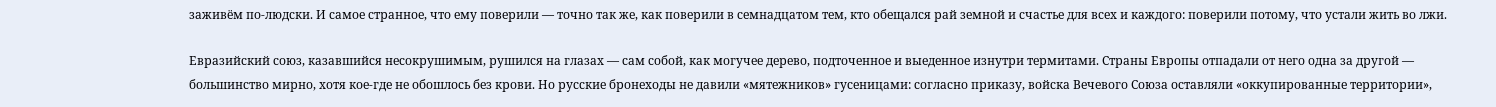заживём по-людски. И самое странное, что ему поверили — точно так же, как поверили в семнадцатом тем, кто обещался рай земной и счастье для всех и каждого: поверили потому, что устали жить во лжи.

Евразийский союз, казавшийся несокрушимым, рушился на глазах — сам собой, как могучее дерево, подточенное и выеденное изнутри термитами. Страны Европы отпадали от него одна за другой — большинство мирно, хотя кое-где не обошлось без крови. Но русские бронеходы не давили «мятежников» гусеницами: согласно приказу, войска Вечевого Союза оставляли «оккупированные территории»,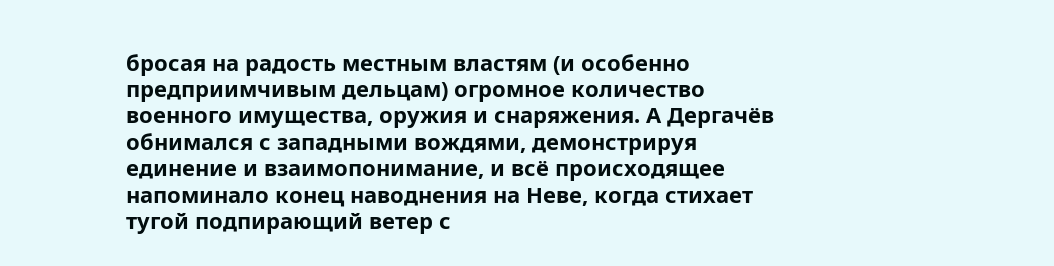бросая на радость местным властям (и особенно предприимчивым дельцам) огромное количество военного имущества, оружия и снаряжения. А Дергачёв обнимался с западными вождями, демонстрируя единение и взаимопонимание, и всё происходящее напоминало конец наводнения на Неве, когда стихает тугой подпирающий ветер с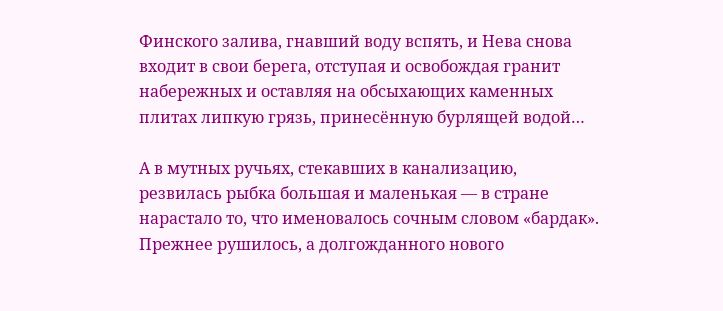Финского залива, гнавший воду вспять, и Нева снова входит в свои берега, отступая и освобождая гранит набережных и оставляя на обсыхающих каменных плитах липкую грязь, принесённую бурлящей водой…

А в мутных ручьях, стекавших в канализацию, резвилась рыбка большая и маленькая — в стране нарастало то, что именовалось сочным словом «бардак». Прежнее рушилось, а долгожданного нового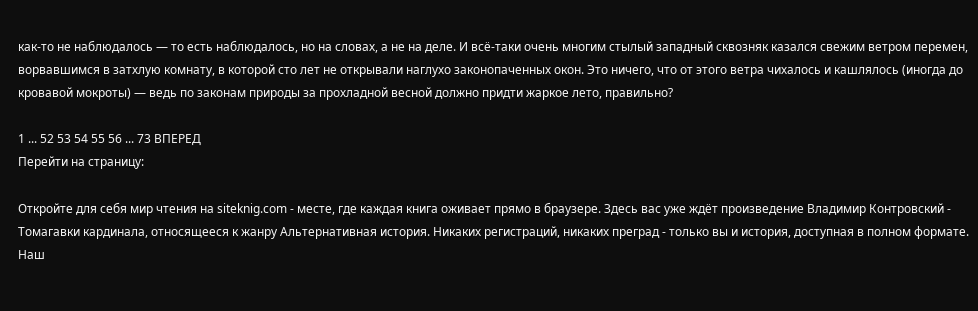как-то не наблюдалось — то есть наблюдалось, но на словах, а не на деле. И всё-таки очень многим стылый западный сквозняк казался свежим ветром перемен, ворвавшимся в затхлую комнату, в которой сто лет не открывали наглухо законопаченных окон. Это ничего, что от этого ветра чихалось и кашлялось (иногда до кровавой мокроты) — ведь по законам природы за прохладной весной должно придти жаркое лето, правильно?

1 ... 52 53 54 55 56 ... 73 ВПЕРЕД
Перейти на страницу:

Откройте для себя мир чтения на siteknig.com - месте, где каждая книга оживает прямо в браузере. Здесь вас уже ждёт произведение Владимир Контровский - Томагавки кардинала, относящееся к жанру Альтернативная история. Никаких регистраций, никаких преград - только вы и история, доступная в полном формате. Наш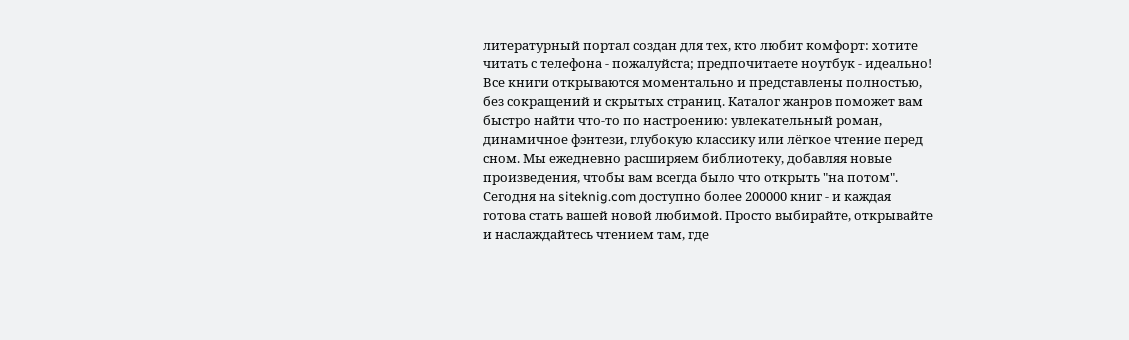литературный портал создан для тех, кто любит комфорт: хотите читать с телефона - пожалуйста; предпочитаете ноутбук - идеально! Все книги открываются моментально и представлены полностью, без сокращений и скрытых страниц. Каталог жанров поможет вам быстро найти что-то по настроению: увлекательный роман, динамичное фэнтези, глубокую классику или лёгкое чтение перед сном. Мы ежедневно расширяем библиотеку, добавляя новые произведения, чтобы вам всегда было что открыть "на потом". Сегодня на siteknig.com доступно более 200000 книг - и каждая готова стать вашей новой любимой. Просто выбирайте, открывайте и наслаждайтесь чтением там, где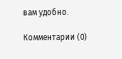вам удобно.

Комментарии (0)